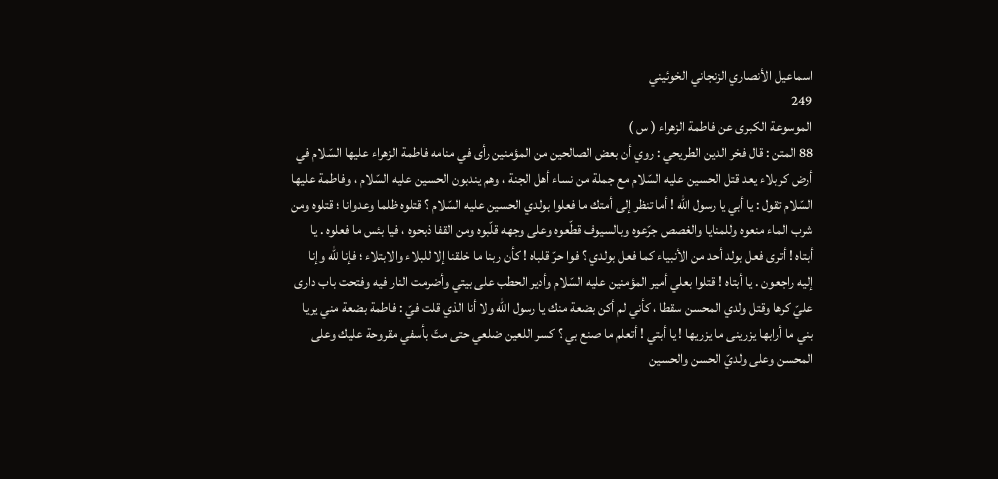اسماعيل الأنصاري الزنجاني الخوئيني
249
الموسوعة الكبرى عن فاطمة الزهراء ( س )
88 المتن : قال فخر الدين الطريحي : روي أن بعض الصالحين من المؤمنين رأى في منامه فاطمة الزهراء عليها السّلام في أرض كربلاء يعد قتل الحسين عليه السّلام مع جملة من نساء أهل الجنة ، وهم يندبون الحسين عليه السّلام ، وفاطمة عليها السّلام تقول : يا أبي يا رسول اللّه ! أما تنظر إلى أمتك ما فعلوا بولدي الحسين عليه السّلام ؟ قتلوه ظلما وعدوانا ؛ قتلوه ومن شرب الماء منعوه وللمنايا والغصص جرّعوه وبالسيوف قطّعوه وعلى وجهه قلّبوه ومن القفا ذبحوه ، فيا بئس ما فعلوه . يا أبتاه ! أترى فعل بولد أحد من الأنبياء كما فعل بولدي ؟ فوا حرّ قلباه ! كأن ربنا ما خلقنا إلا للبلاء والابتلاء ؛ فإنا للّه وإنا إليه راجعون . يا أبتاه ! قتلوا بعلي أمير المؤمنين عليه السّلام وأدير الحطب على بيتي وأضرمت النار فيه وفتحت باب دارى عليّ كرها وقتل ولدي المحسن سقطا ، كأني لم أكن بضعة منك يا رسول اللّه ولا أنا الذي قلت فيّ : فاطمة بضعة مني يريا بني ما أرابها يزرينى ما يزريها ! يا أبتي ! أتعلم ما صنع بي ؟ كسر اللعين ضلعي حتى متّ بأسفي مقروحة عليك وعلى المحسن وعلى ولديّ الحسن والحسين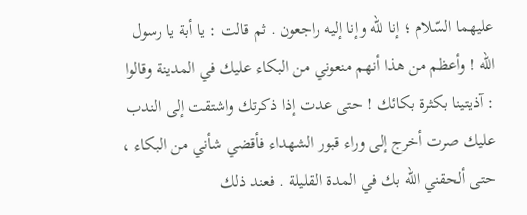عليهما السّلام ؛ إنا للّه وإنا إليه راجعون . ثم قالت : يا أبة يا رسول اللّه ! وأعظم من هذا أنهم منعوني من البكاء عليك في المدينة وقالوا : آذيتينا بكثرة بكائك ! حتى عدت إذا ذكرتك واشتقت إلى الندب عليك صرت أخرج إلى وراء قبور الشهداء فأقضي شأني من البكاء ، حتى ألحقني اللّه بك في المدة القليلة . فعند ذلك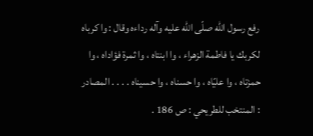رفع رسول اللّه صلّى اللّه عليه وآله رداءه وقال : وا كرباه لكربك يا فاطمة الزهراء ، وا ابنتاه ، وا ثمرة فؤاداه ، وا حمزتاه ، وا عليّاه ، وا حسناه ، وا حسيناه . . . . المصادر : المنتخب للطريحي : ص 186 .